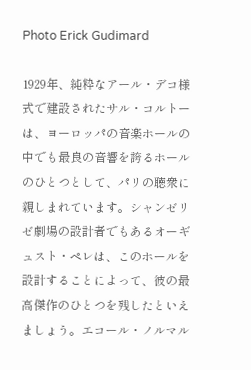Photo Erick Gudimard

1929年、純粋なアール・デコ様式で建設されたサル・コルトーは、ヨーロッパの音楽ホールの中でも最良の音響を誇るホールのひとつとして、パリの聴衆に親しまれています。シャンゼリゼ劇場の設計者でもあるオーギュスト・ペレは、このホールを設計することによって、彼の最高傑作のひとつを残したといえましょう。エコール・ノルマル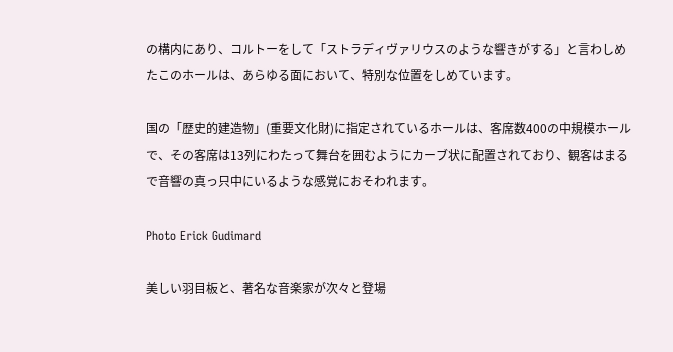の構内にあり、コルトーをして「ストラディヴァリウスのような響きがする」と言わしめたこのホールは、あらゆる面において、特別な位置をしめています。

国の「歴史的建造物」(重要文化財)に指定されているホールは、客席数400の中規模ホールで、その客席は13列にわたって舞台を囲むようにカーブ状に配置されており、観客はまるで音響の真っ只中にいるような感覚におそわれます。

Photo Erick Gudimard

美しい羽目板と、著名な音楽家が次々と登場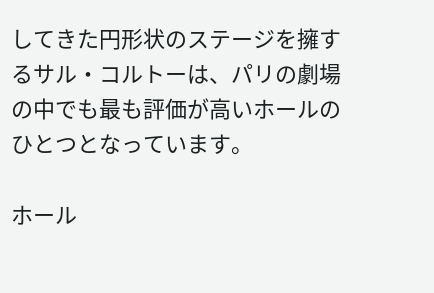してきた円形状のステージを擁するサル・コルトーは、パリの劇場の中でも最も評価が高いホールのひとつとなっています。

ホール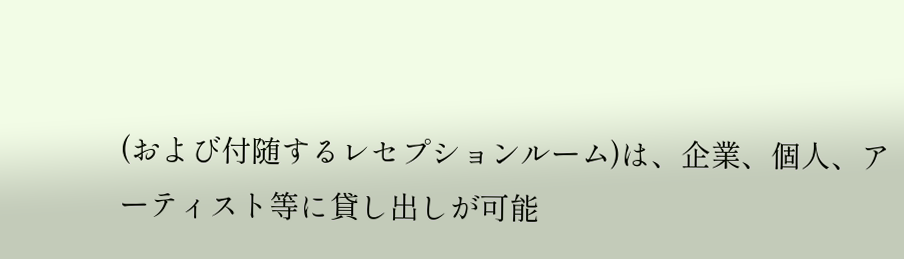(および付随するレセプションルーム)は、企業、個人、アーティスト等に貸し出しが可能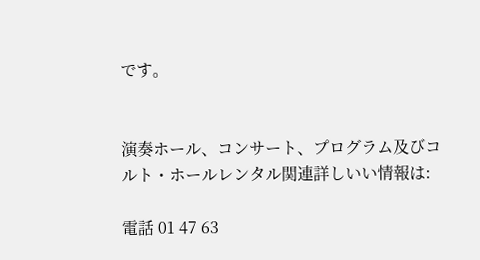です。


演奏ホール、コンサート、プログラム及びコルト・ホールレンタル関連詳しいい情報は:

電話 01 47 63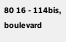80 16 - 114bis, boulevard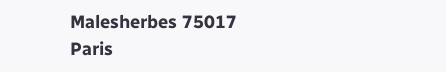Malesherbes 75017 Paris